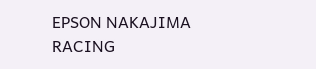EPSON NAKAJIMA RACING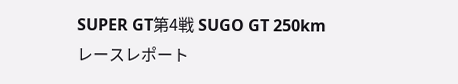SUPER GT第4戦 SUGO GT 250km
レースレポート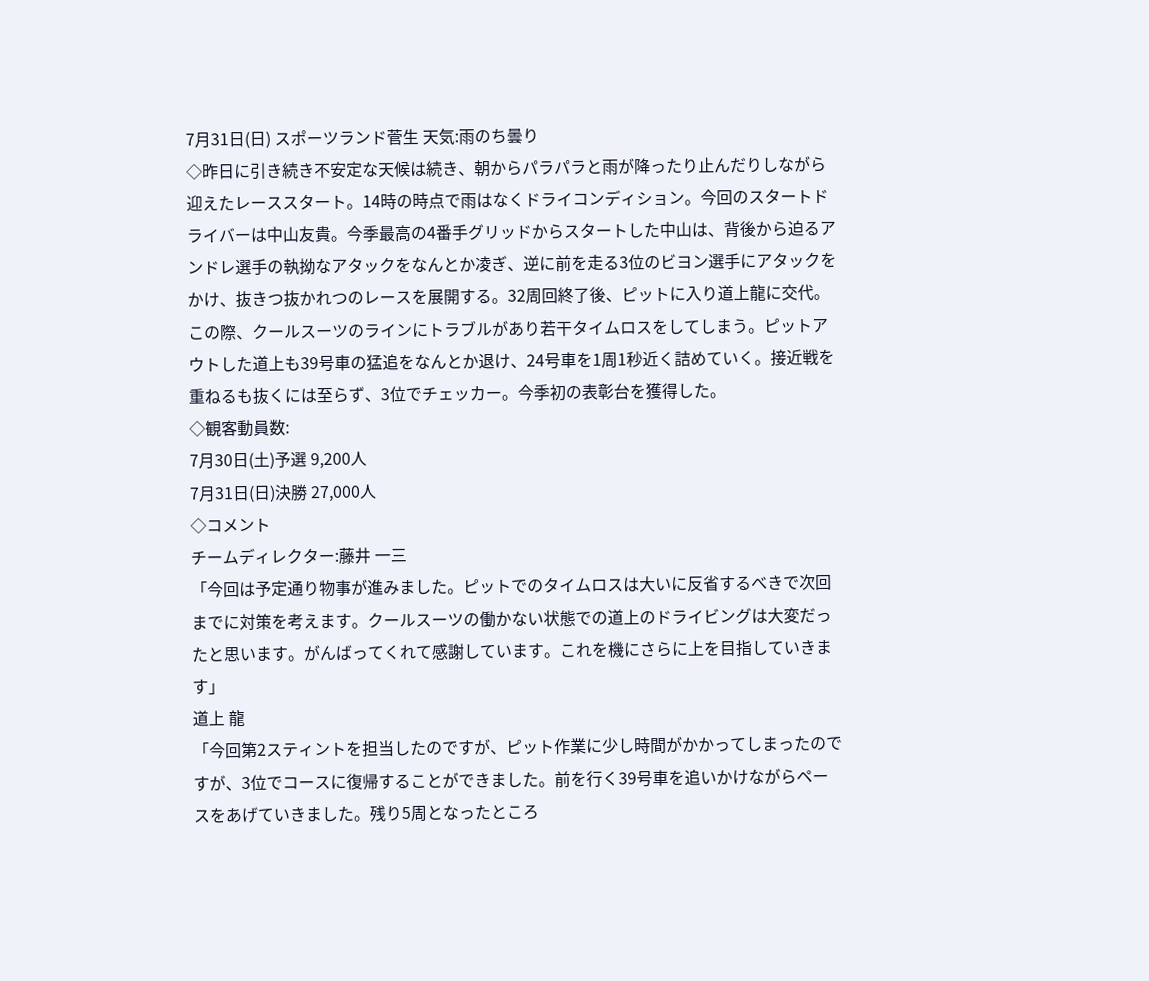7月31日(日) スポーツランド菅生 天気:雨のち曇り
◇昨日に引き続き不安定な天候は続き、朝からパラパラと雨が降ったり止んだりしながら迎えたレーススタート。14時の時点で雨はなくドライコンディション。今回のスタートドライバーは中山友貴。今季最高の4番手グリッドからスタートした中山は、背後から迫るアンドレ選手の執拗なアタックをなんとか凌ぎ、逆に前を走る3位のビヨン選手にアタックをかけ、抜きつ抜かれつのレースを展開する。32周回終了後、ピットに入り道上龍に交代。この際、クールスーツのラインにトラブルがあり若干タイムロスをしてしまう。ピットアウトした道上も39号車の猛追をなんとか退け、24号車を1周1秒近く詰めていく。接近戦を重ねるも抜くには至らず、3位でチェッカー。今季初の表彰台を獲得した。
◇観客動員数:
7月30日(土)予選 9,200人
7月31日(日)決勝 27,000人
◇コメント
チームディレクター:藤井 一三
「今回は予定通り物事が進みました。ピットでのタイムロスは大いに反省するべきで次回までに対策を考えます。クールスーツの働かない状態での道上のドライビングは大変だったと思います。がんばってくれて感謝しています。これを機にさらに上を目指していきます」
道上 龍
「今回第2スティントを担当したのですが、ピット作業に少し時間がかかってしまったのですが、3位でコースに復帰することができました。前を行く39号車を追いかけながらペースをあげていきました。残り5周となったところ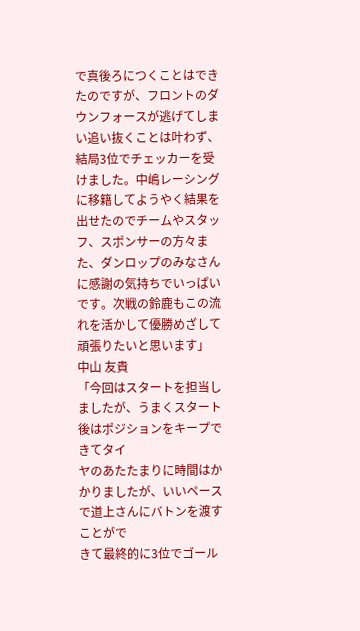で真後ろにつくことはできたのですが、フロントのダウンフォースが逃げてしまい追い抜くことは叶わず、結局3位でチェッカーを受けました。中嶋レーシングに移籍してようやく結果を出せたのでチームやスタッフ、スポンサーの方々また、ダンロップのみなさんに感謝の気持ちでいっぱいです。次戦の鈴鹿もこの流れを活かして優勝めざして頑張りたいと思います」
中山 友貴
「今回はスタートを担当しましたが、うまくスタート後はポジションをキープできてタイ
ヤのあたたまりに時間はかかりましたが、いいペースで道上さんにバトンを渡すことがで
きて最終的に3位でゴール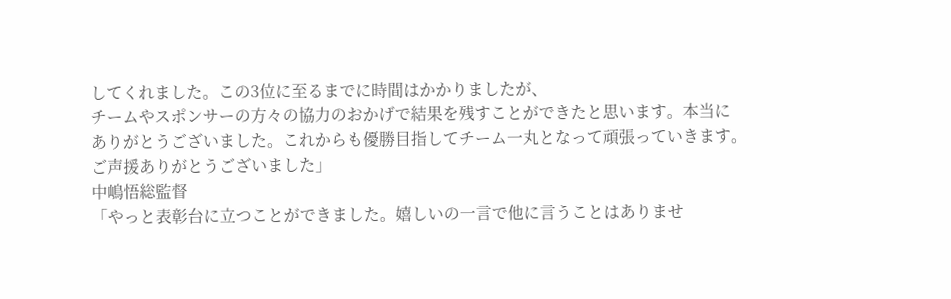してくれました。この3位に至るまでに時間はかかりましたが、
チームやスポンサーの方々の協力のおかげで結果を残すことができたと思います。本当に
ありがとうございました。これからも優勝目指してチーム一丸となって頑張っていきます。
ご声援ありがとうございました」
中嶋悟総監督
「やっと表彰台に立つことができました。嬉しいの一言で他に言うことはありませ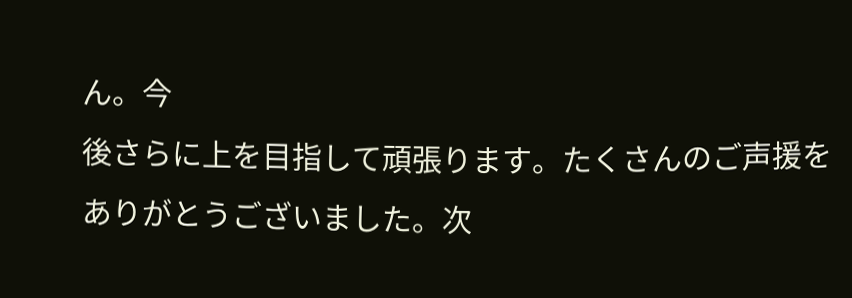ん。今
後さらに上を目指して頑張ります。たくさんのご声援をありがとうございました。次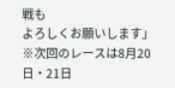戦も
よろしくお願いします」
※次回のレースは8月20日・21日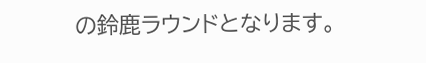の鈴鹿ラウンドとなります。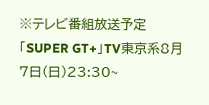※テレビ番組放送予定「SUPER GT+」TV東京系8月7日(日)23:30~